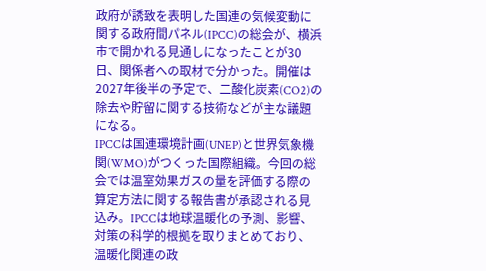政府が誘致を表明した国連の気候変動に関する政府間パネル(IPCC)の総会が、横浜市で開かれる見通しになったことが30日、関係者への取材で分かった。開催は2027年後半の予定で、二酸化炭素(CO2)の除去や貯留に関する技術などが主な議題になる。
IPCCは国連環境計画(UNEP)と世界気象機関(WMO)がつくった国際組織。今回の総会では温室効果ガスの量を評価する際の算定方法に関する報告書が承認される見込み。IPCCは地球温暖化の予測、影響、対策の科学的根拠を取りまとめており、温暖化関連の政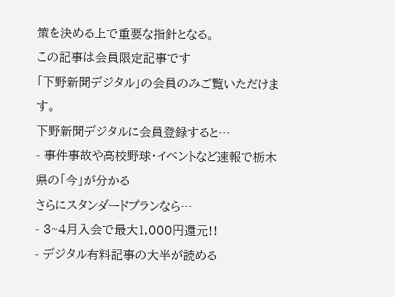策を決める上で重要な指針となる。
この記事は会員限定記事です
「下野新聞デジタル」の会員のみご覧いただけます。
下野新聞デジタルに会員登録すると…
- 事件事故や高校野球・イベントなど速報で栃木県の「今」が分かる
さらにスタンダードプランなら…
- 3~4月入会で最大1,000円還元!!
- デジタル有料記事の大半が読める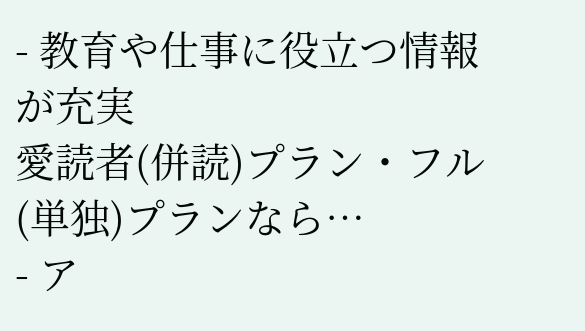- 教育や仕事に役立つ情報が充実
愛読者(併読)プラン・フル(単独)プランなら…
- ア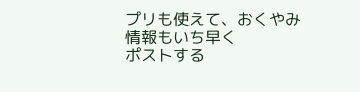プリも使えて、おくやみ情報もいち早く
ポストする